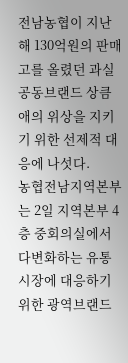전남농협이 지난해 130억원의 판매고를 올렸던 과실공동브랜드 상큼애의 위상을 지키기 위한 선제적 대응에 나섯다.
농협전남지역본부는 2일 지역본부 4층 중회의실에서 다변화하는 유통시장에 대응하기 위한 광역브랜드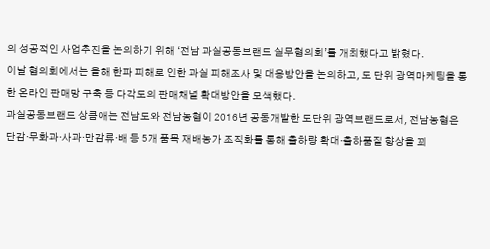의 성공적인 사업추진을 논의하기 위해 ‘전남 과실공동브랜드 실무협의회’를 개최했다고 밝혔다.
이날 협의회에서는 올해 한파 피해로 인한 과실 피해조사 및 대응방안을 논의하고, 도 단위 광역마케팅을 통한 온라인 판매망 구축 등 다각도의 판매채널 확대방안을 모색했다.
과실공동브랜드 상큼애는 전남도와 전남농협이 2016년 공동개발한 도단위 광역브랜드로서, 전남농협은 단감·무화과·사과·만감류·배 등 5개 품목 재배농가 조직화를 통해 출하량 확대·출하품질 향상을 꾀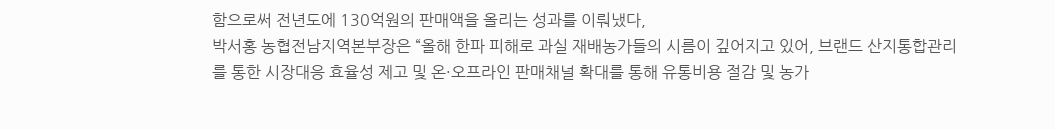함으로써 전년도에 130억원의 판매액을 올리는 성과를 이뤄냈다,
박서홍 농협전남지역본부장은 “올해 한파 피해로 과실 재배농가들의 시름이 깊어지고 있어, 브랜드 산지통합관리를 통한 시장대응 효율성 제고 및 온·오프라인 판매채널 확대를 통해 유통비용 절감 및 농가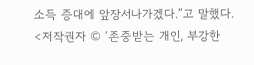소득 증대에 앞장서나가겠다.”고 말했다.
<저작권자 © ‘존중받는 개인, 부강한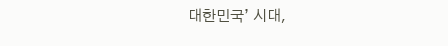대한민국’ 시대,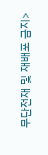무단전재 및 재배포 금지>